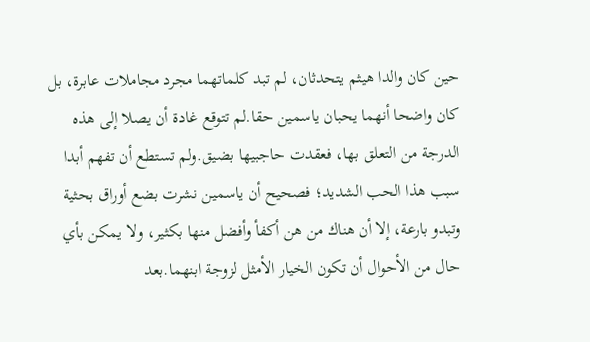حين كان والدا هيثم يتحدثان، لم تبد كلماتهما مجرد مجاملات عابرة، بل كان واضحا أنهما يحبان ياسمين حقا.لم تتوقع غادة أن يصلا إلى هذه الدرجة من التعلق بها، فعقدت حاجبيها بضيق.ولم تستطع أن تفهم أبدا سبب هذا الحب الشديد؛ فصحيح أن ياسمين نشرت بضع أوراق بحثية وتبدو بارعة، إلا أن هناك من هن أكفأ وأفضل منها بكثير، ولا يمكن بأي حال من الأحوال أن تكون الخيار الأمثل لزوجة ابنهما.بعد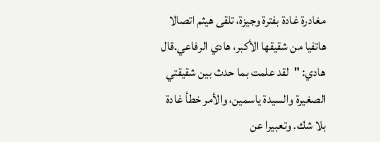مغادرة غادة بفترة وجيزة، تلقى هيثم اتصالا هاتفيا من شقيقها الأكبر، هادي الرفاعي.قال هادي: "لقد علمت بما حدث بين شقيقتي الصغيرة والسيدة ياسمين، والأمر خطأ غادة بلا شك. وتعبيرا عن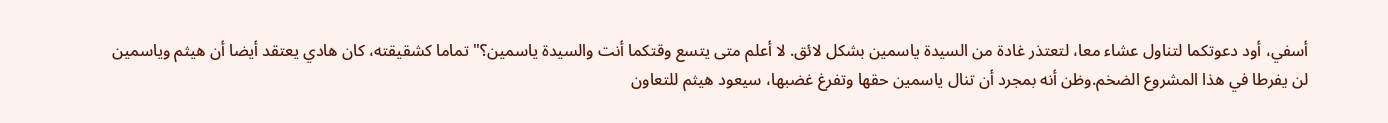أسفي، أود دعوتكما لتناول عشاء معا، لتعتذر غادة من السيدة ياسمين بشكل لائق. لا أعلم متى يتسع وقتكما أنت والسيدة ياسمين؟"تماما كشقيقته، كان هادي يعتقد أيضا أن هيثم وياسمين لن يفرطا في هذا المشروع الضخم.وظن أنه بمجرد أن تنال ياسمين حقها وتفرغ غضبها، سيعود هيثم للتعاون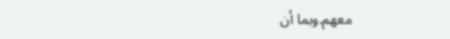معهم.وبما أن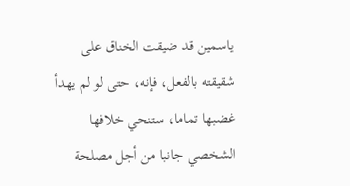ياسمين قد ضيقت الخناق على شقيقته بالفعل، فإنه، حتى لو لم يهدأ غضبها تماما، ستنحي خلافها الشخصي جانبا من أجل مصلحة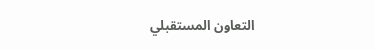التعاون المستقبلي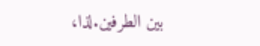بين الطرفين.لذا،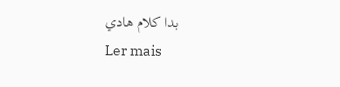بدا كلام هادي
Ler mais